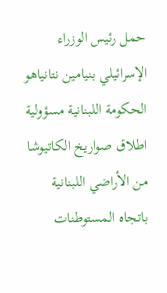حمل رئيس الوزراء الإسرائيلي بنيامين نتانياهو الحكومة اللبنانية مسؤولية اطلاق صواريخ الكاتيوشا من الأراضي اللبنانية باتجاه المستوطنات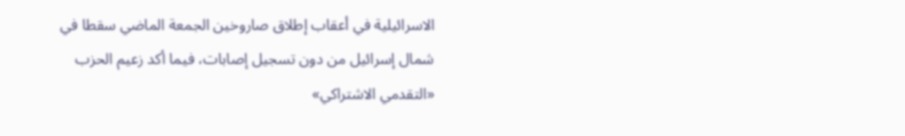الاسرائيلية في أعقاب إطلاق صاروخين الجمعة الماضي سقطا في شمال إسرائيل من دون تسجيل إصابات، فيما أكد زعيم الحزب «التقدمي الاشتراكي»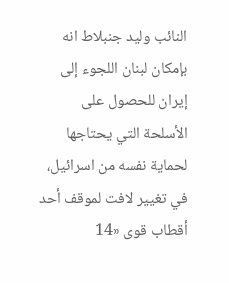النائب وليد جنبلاط انه بإمكان لبنان اللجوء إلى إيران للحصول على الأسلحة التي يحتاجها لحماية نفسه من اسرائيل، في تغيير لافت لموقف أحد أقطاب قوى «14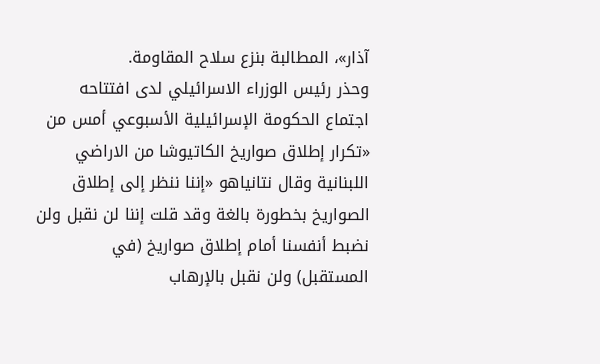آذار»، المطالبة بنزع سلاح المقاومة.
وحذر رئيس الوزراء الاسرائيلي لدى افتتاحه اجتماع الحكومة الإسرائيلية الأسبوعي أمس من «تكرار إطلاق صواريخ الكاتيوشا من الاراضي اللبنانية وقال نتانياهو «إننا ننظر إلى إطلاق الصواريخ بخطورة بالغة وقد قلت إننا لن نقبل ولن نضبط أنفسنا أمام إطلاق صواريخ (في المستقبل) ولن نقبل بالإرهاب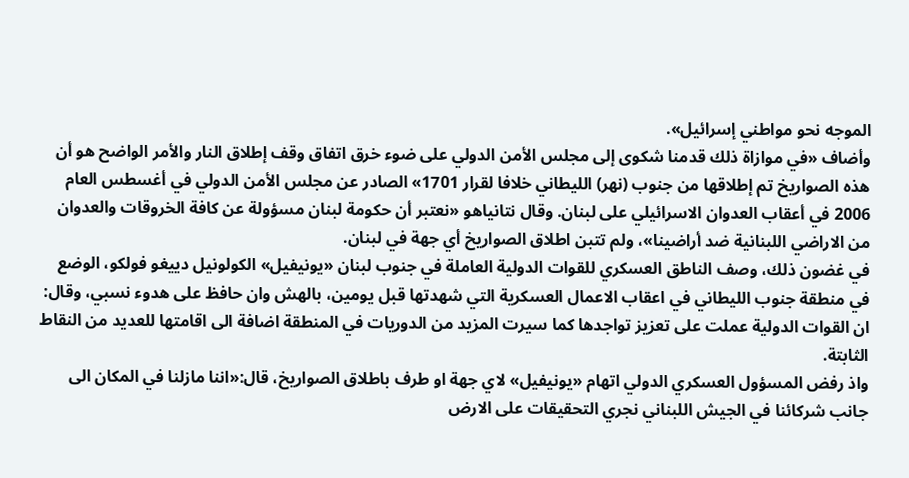الموجه نحو مواطني إسرائيل».
وأضاف «في موازاة ذلك قدمنا شكوى إلى مجلس الأمن الدولي على ضوء خرق اتفاق وقف إطلاق النار والأمر الواضح هو أن هذه الصواريخ تم إطلاقها من جنوب (نهر) الليطاني خلافا لقرار 1701» الصادر عن مجلس الأمن الدولي في أغسطس العام 2006 في أعقاب العدوان الاسرائيلي على لبنان. وقال نتانياهو «نعتبر أن حكومة لبنان مسؤولة عن كافة الخروقات والعدوان من الاراضي اللبنانية ضد أراضينا»، ولم تتبن اطلاق الصواريخ أي جهة في لبنان.
في غضون ذلك، وصف الناطق العسكري للقوات الدولية العاملة في جنوب لبنان «يونيفيل» الكولونيل دييغو فولكو، الوضع في منطقة جنوب الليطاني في اعقاب الاعمال العسكرية التي شهدتها قبل يومين، بالهش وان حافظ على هدوء نسبي، وقال: ان القوات الدولية عملت على تعزيز تواجدها كما سيرت المزيد من الدوريات في المنطقة اضافة الى اقامتها للعديد من النقاط الثابتة.
واذ رفض المسؤول العسكري الدولي اتهام «يونيفيل» لاي جهة او طرف باطلاق الصواريخ، قال:«اننا مازلنا في المكان الى جانب شركائنا في الجيش اللبناني نجري التحقيقات على الارض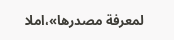لمعرفة مصدرها»،املا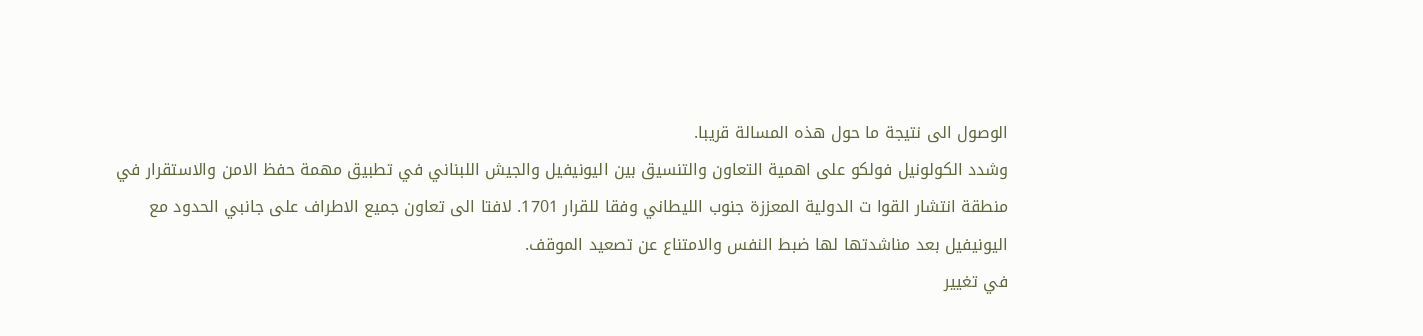الوصول الى نتيجة ما حول هذه المسالة قريبا.
وشدد الكولونيل فولكو على اهمية التعاون والتنسيق بين اليونيفيل والجيش اللبناني في تطبيق مهمة حفظ الامن والاستقرار في منطقة انتشار القوا ت الدولية المعززة جنوب الليطاني وفقا للقرار 1701. لافتا الى تعاون جميع الاطراف على جانبي الحدود مع اليونيفيل بعد مناشدتها لها ضبط النفس والامتناع عن تصعيد الموقف.
في تغيير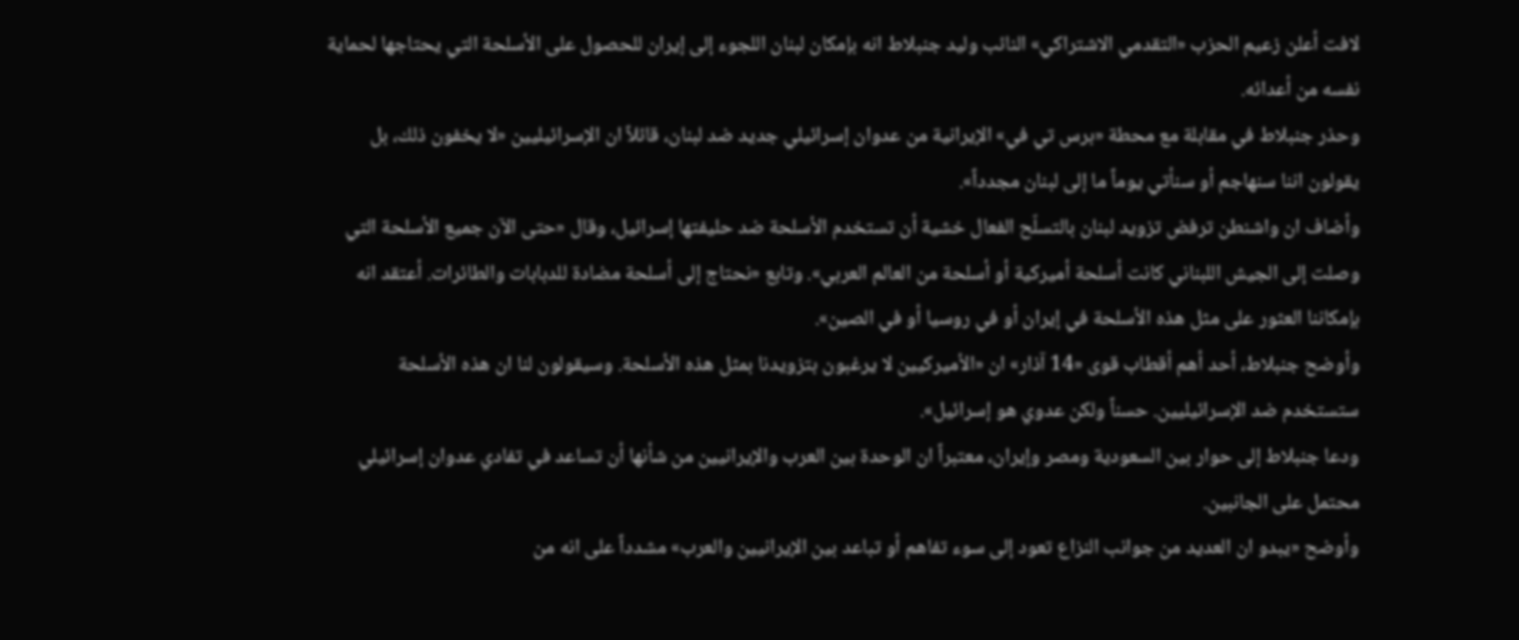لافت أعلن زعيم الحزب «التقدمي الاشتراكي» النائب وليد جنبلاط انه بإمكان لبنان اللجوء إلى إيران للحصول على الأسلحة التي يحتاجها لحماية نفسه من أعدائه.
وحذر جنبلاط في مقابلة مع محطة «برس تي في» الإيرانية من عدوان إسرائيلي جديد ضد لبنان، قائلاً ان الإسرائيليين «لا يخفون ذلك، بل يقولون اننا سنهاجم أو سنأتي يوماً ما إلى لبنان مجدداً».
وأضاف ان واشنطن ترفض تزويد لبنان بالتسلّح الفعال خشية أن تستخدم الأسلحة ضد حليفتها إسرائيل، وقال «حتى الآن جميع الأسلحة التي وصلت إلى الجيش اللبناني كانت أسلحة أميركية أو أسلحة من العالم العربي». وتابع «نحتاج إلى أسلحة مضادة للدبابات والطائرات. أعتقد انه بإمكاننا العثور على مثل هذه الأسلحة في إيران أو في روسيا أو في الصين».
وأوضح جنبلاط، أحد أهم أقطاب قوى «14 آذار» ان «الأميركيين لا يرغبون بتزويدنا بمثل هذه الأسلحة. وسيقولون لنا ان هذه الأسلحة ستستخدم ضد الإسرائيليين. حسناً ولكن عدوي هو إسرائيل».
ودعا جنبلاط إلى حوار بين السعودية ومصر وإيران، معتبراً ان الوحدة بين العرب والإيرانيين من شأنها أن تساعد في تفادي عدوان إسرائيلي محتمل على الجانبين.
وأوضح «يبدو ان العديد من جوانب النزاع تعود إلى سوء تفاهم أو تباعد بين الإيرانيين والعرب» مشدداً على انه من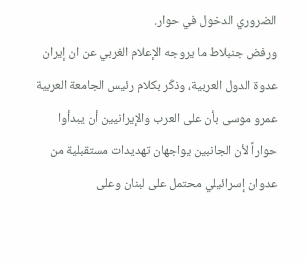الضروري الدخول في حوار.
ورفض جنبلاط ما يروجه الإعلام الغربي عن ان إيران عدوة الدول العربية، وذكّر بكلام رئيس الجامعة العربية عمرو موسى بأن على العرب والإيرانيين أن يبدأوا حواراً لأن الجانبين يواجهان تهديدات مستقبلية من عدوان إسرائيلي محتمل على لبنان وعلى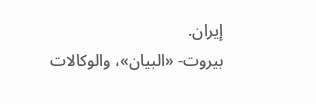إيران.
بيروت- «البيان»، والوكالات